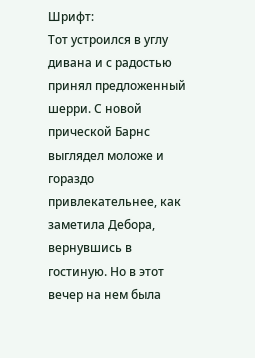Шрифт:
Тот устроился в углу дивана и с радостью принял предложенный шерри. С новой прической Барнс выглядел моложе и гораздо привлекательнее, как заметила Дебора, вернувшись в гостиную. Но в этот вечер на нем была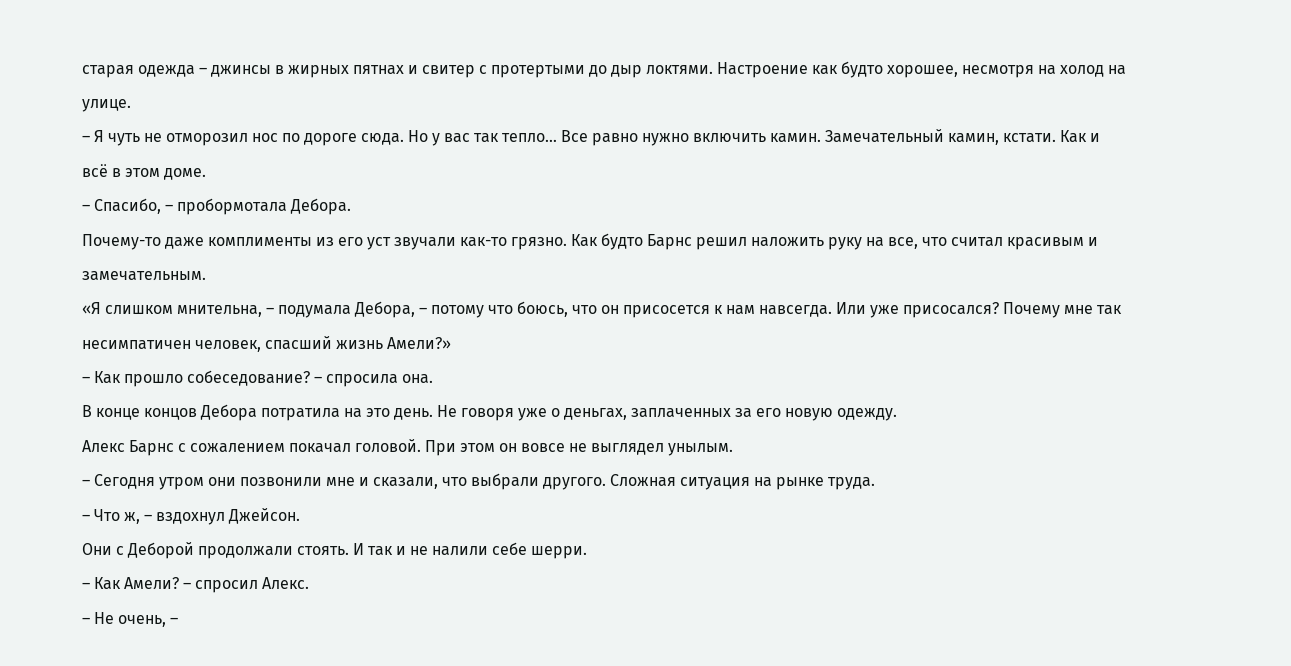старая одежда – джинсы в жирных пятнах и свитер с протертыми до дыр локтями. Настроение как будто хорошее, несмотря на холод на улице.
– Я чуть не отморозил нос по дороге сюда. Но у вас так тепло… Все равно нужно включить камин. Замечательный камин, кстати. Как и всё в этом доме.
– Спасибо, – пробормотала Дебора.
Почему-то даже комплименты из его уст звучали как-то грязно. Как будто Барнс решил наложить руку на все, что считал красивым и замечательным.
«Я слишком мнительна, – подумала Дебора, – потому что боюсь, что он присосется к нам навсегда. Или уже присосался? Почему мне так несимпатичен человек, спасший жизнь Амели?»
– Как прошло собеседование? – спросила она.
В конце концов Дебора потратила на это день. Не говоря уже о деньгах, заплаченных за его новую одежду.
Алекс Барнс с сожалением покачал головой. При этом он вовсе не выглядел унылым.
– Сегодня утром они позвонили мне и сказали, что выбрали другого. Сложная ситуация на рынке труда.
– Что ж, – вздохнул Джейсон.
Они с Деборой продолжали стоять. И так и не налили себе шерри.
– Как Амели? – спросил Алекс.
– Не очень, –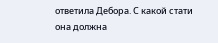ответила Дебора. С какой стати она должна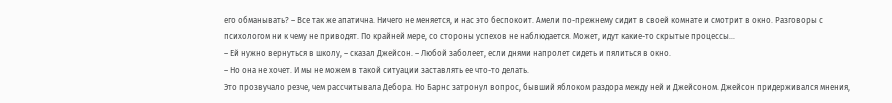его обманывать? – Все так же апатична. Ничего не меняется, и нас это беспокоит. Амели по-прежнему сидит в своей комнате и смотрит в окно. Разговоры с психологом ни к чему не приводят. По крайней мере, со стороны успехов не наблюдается. Может, идут какие-то скрытые процессы…
– Ей нужно вернуться в школу, – сказал Джейсон. – Любой заболеет, если днями напролет сидеть и пялиться в окно.
– Но она не хочет. И мы не можем в такой ситуации заставлять ее что-то делать.
Это прозвучало резче, чем рассчитывала Дебора. Но Барнс затронул вопрос, бывший яблоком раздора между ней и Джейсоном. Джейсон придерживался мнения,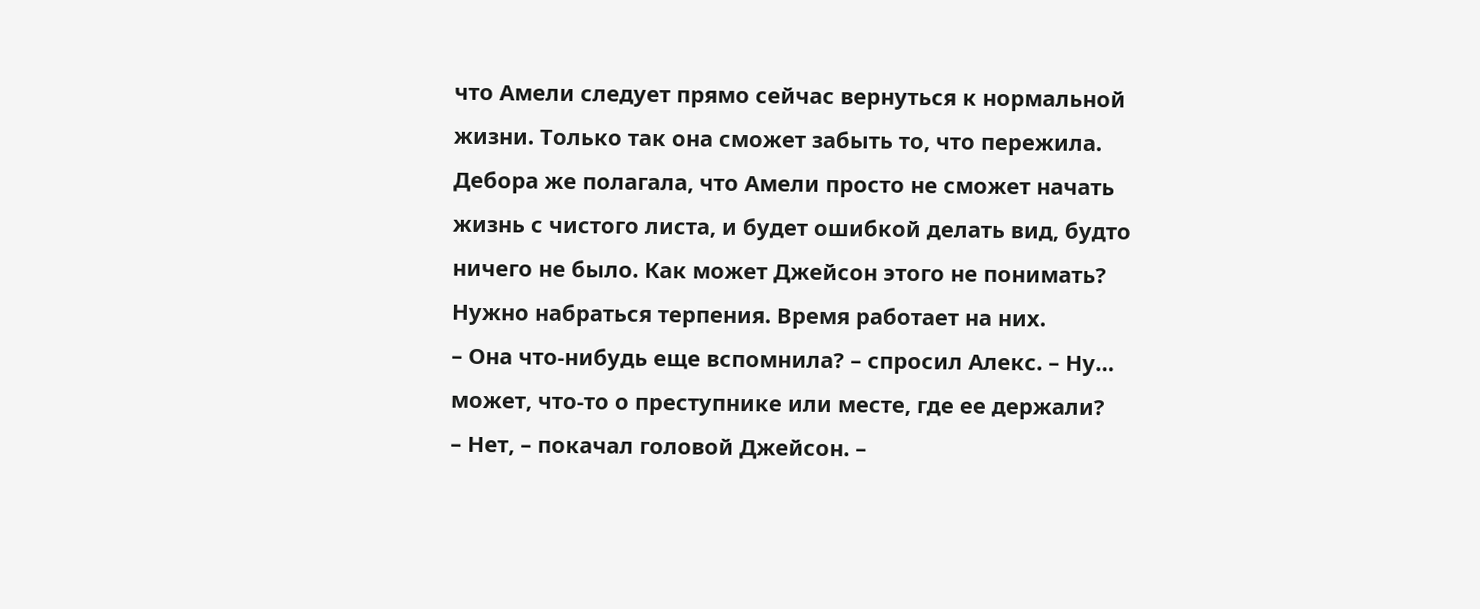что Амели следует прямо сейчас вернуться к нормальной жизни. Только так она сможет забыть то, что пережила. Дебора же полагала, что Амели просто не сможет начать жизнь с чистого листа, и будет ошибкой делать вид, будто ничего не было. Как может Джейсон этого не понимать? Нужно набраться терпения. Время работает на них.
– Она что-нибудь еще вспомнила? – спросил Алекс. – Ну… может, что-то о преступнике или месте, где ее держали?
– Нет, – покачал головой Джейсон. –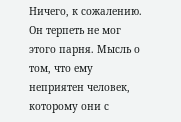Ничего, к сожалению.
Он терпеть не мог этого парня. Мысль о том, что ему неприятен человек, которому они с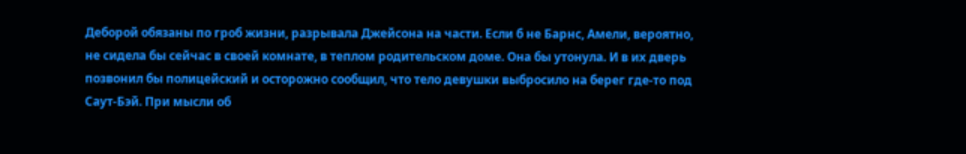Деборой обязаны по гроб жизни, разрывала Джейсона на части. Если б не Барнс, Амели, вероятно, не сидела бы сейчас в своей комнате, в теплом родительском доме. Она бы утонула. И в их дверь позвонил бы полицейский и осторожно сообщил, что тело девушки выбросило на берег где-то под Саут-Бэй. При мысли об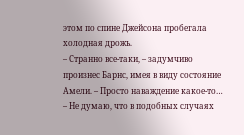этом по спине Джейсона пробегала холодная дрожь.
– Странно все-таки, – задумчиво произнес Барнс, имея в виду состояние Амели. – Просто наваждение какое-то…
– Не думаю, что в подобных случаях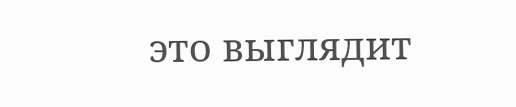это выглядит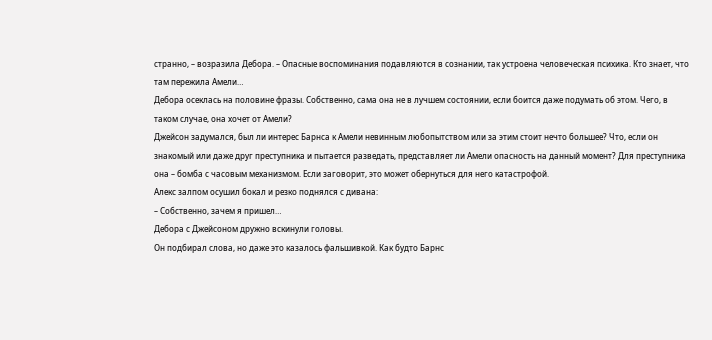странно, – возразила Дебора. – Опасные воспоминания подавляются в сознании, так устроена человеческая психика. Кто знает, что там пережила Амели…
Дебора осеклась на половине фразы. Собственно, сама она не в лучшем состоянии, если боится даже подумать об этом. Чего, в таком случае, она хочет от Амели?
Джейсон задумался, был ли интерес Барнса к Амели невинным любопытством или за этим стоит нечто большее? Что, если он знакомый или даже друг преступника и пытается разведать, представляет ли Амели опасность на данный момент? Для преступника она – бомба с часовым механизмом. Если заговорит, это может обернуться для него катастрофой.
Алекс залпом осушил бокал и резко поднялся с дивана:
– Собственно, зачем я пришел…
Дебора с Джейсоном дружно вскинули головы.
Он подбирал слова, но даже это казалось фальшивкой. Как будто Барнс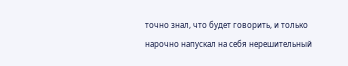точно знал, что будет говорить, и только нарочно напускал на себя нерешительный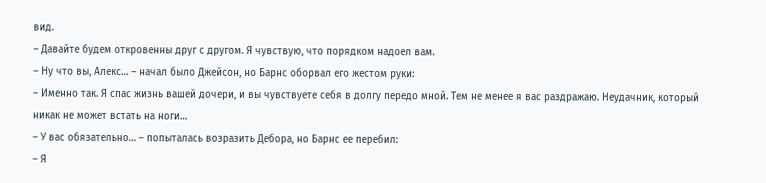вид.
– Давайте будем откровенны друг с другом. Я чувствую, что порядком надоел вам.
– Ну что вы, Алекс… – начал было Джейсон, но Барнс оборвал его жестом руки:
– Именно так. Я спас жизнь вашей дочери, и вы чувствуете себя в долгу передо мной. Тем не менее я вас раздражаю. Неудачник, который никак не может встать на ноги…
– У вас обязательно… – попыталась возразить Дебора, но Барнс ее перебил:
– Я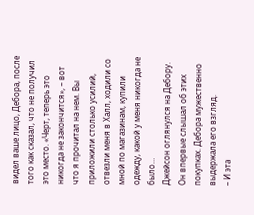видел ваше лицо, Дебора, после того как сказал, что не получил это место. «Черт, теперь это никогда не закончится», – вот что я прочитал на нем. Вы приложили столько усилий, отвезли меня в Халл, ходили со мной по магазинам, купили одежду, какой у меня никогда не было…
Джейсон оглянулся на Дебору. Он впервые слышал об этих покупках. Дебора мужественно выдержала его взгляд.
– И эта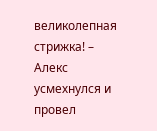великолепная стрижка! – Алекс усмехнулся и провел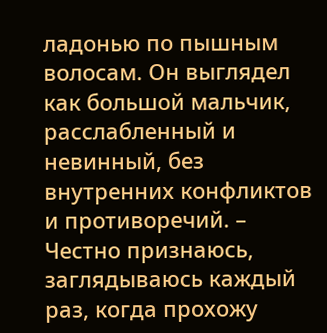ладонью по пышным волосам. Он выглядел как большой мальчик, расслабленный и невинный, без внутренних конфликтов и противоречий. – Честно признаюсь, заглядываюсь каждый раз, когда прохожу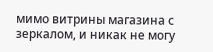мимо витрины магазина с зеркалом, и никак не могу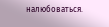налюбоваться.